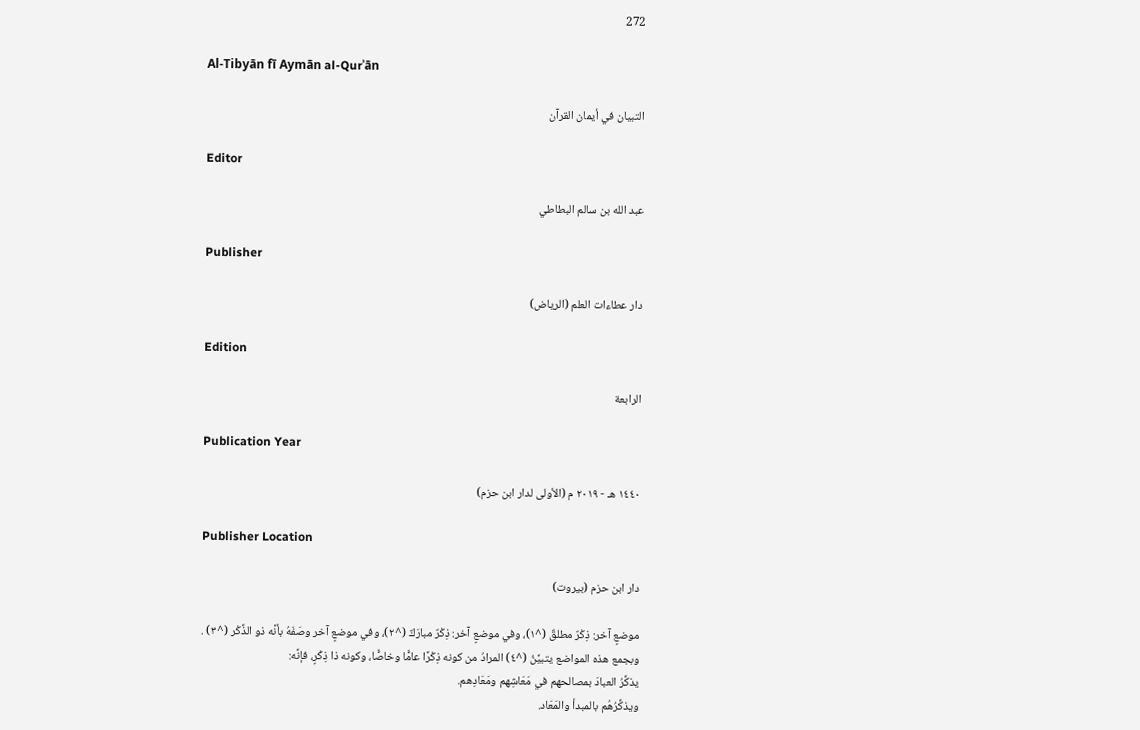272

Al-Tibyān fī Aymān al-Qurʾān

التبيان في أيمان القرآن

Editor

عبد الله بن سالم البطاطي

Publisher

دار عطاءات العلم (الرياض)

Edition

الرابعة

Publication Year

١٤٤٠ هـ - ٢٠١٩ م (الأولى لدار ابن حزم)

Publisher Location

دار ابن حزم (بيروت)

موضعٍ آخر: ذِكْرٌ مطلقٌ (^١)، وفي موضعٍ آخر: ذِكْرٌ مبارَكٌ (^٢)، وفي موضعٍ آخر وصَفَهُ بأنَّه ذو الذِّكْر (^٣) .
وبجمع هذه المواضع يتبيَّنُ (^٤) المرادُ من كونه ذِكْرًا عامًّا وخاصًّا، وكونه ذا ذِكْرٍ، فإنَّه:
يذكِّرُ العبادَ بمصالحهم في مَعَاشِهم ومَعَادِهم.
ويذكِّرُهُم بالمبدأ والمَعَاد.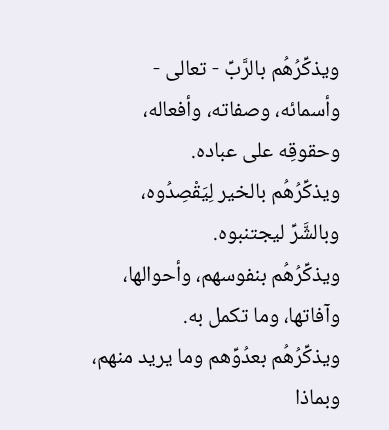ويذكِّرُهُم بالرَّبِّ - تعالى - وأسمائه، وصفاته، وأفعاله، وحقوقِه على عباده.
ويذكِّرُهُم بالخير لِيَقْصِدُوه، وبالشَّرِّ ليجتنبوه.
ويذكِّرُهُم بنفوسهم، وأحوالها، وآفاتها، وما تكمل به.
ويذكِّرُهُم بعدُوِّهم وما يريد منهم، وبماذا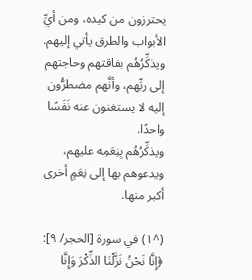يحترزون من كيده، ومن أيِّ الأبواب والطرق يأتي إليهم.
ويذكِّرُهُم بفاقتهم وحاجتهم إلى ربِّهم، وأنَّهم مضطرُّون إليه لا يستغنون عنه نَفَسًا واحدًا.
ويذكِّرُهُم بِنِعَمِه عليهم، ويدعوهم بها إلى نِعَمٍ أخرى أكبر منها.

(^١) في سورة [الحجر/ ٩]: ﴿إِنَّا نَحْنُ نَزَّلْنَا الذِّكْرَ وَإِنَّا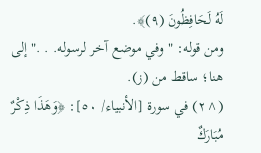لَهُ لَحَافِظُونَ (٩)﴾.
ومن قوله: "وفي موضع آخر لرسوله. . ." إلى هنا؛ ساقط من (ز).
(^٢) في سورة [الأنبياء/ ٥٠]: ﴿وَهَذَا ذِكْرٌ مُبَارَكٌ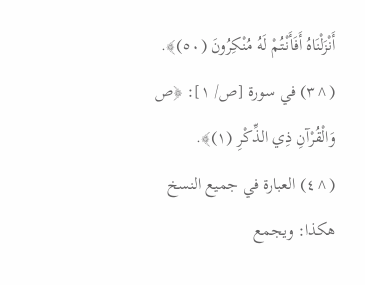أَنْزَلْنَاهُ أَفَأَنْتُمْ لَهُ مُنْكِرُونَ (٥٠)﴾.
(^٣) في سورة [ص/ ١]: ﴿ص وَالْقُرْآنِ ذِي الذِّكْرِ (١)﴾.
(^٤) العبارة في جميع النسخ هكذا: ويجمع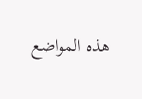هذه المواضع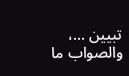تبيين ...، والصواب ما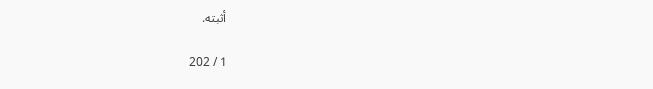أثبته.

1 / 202